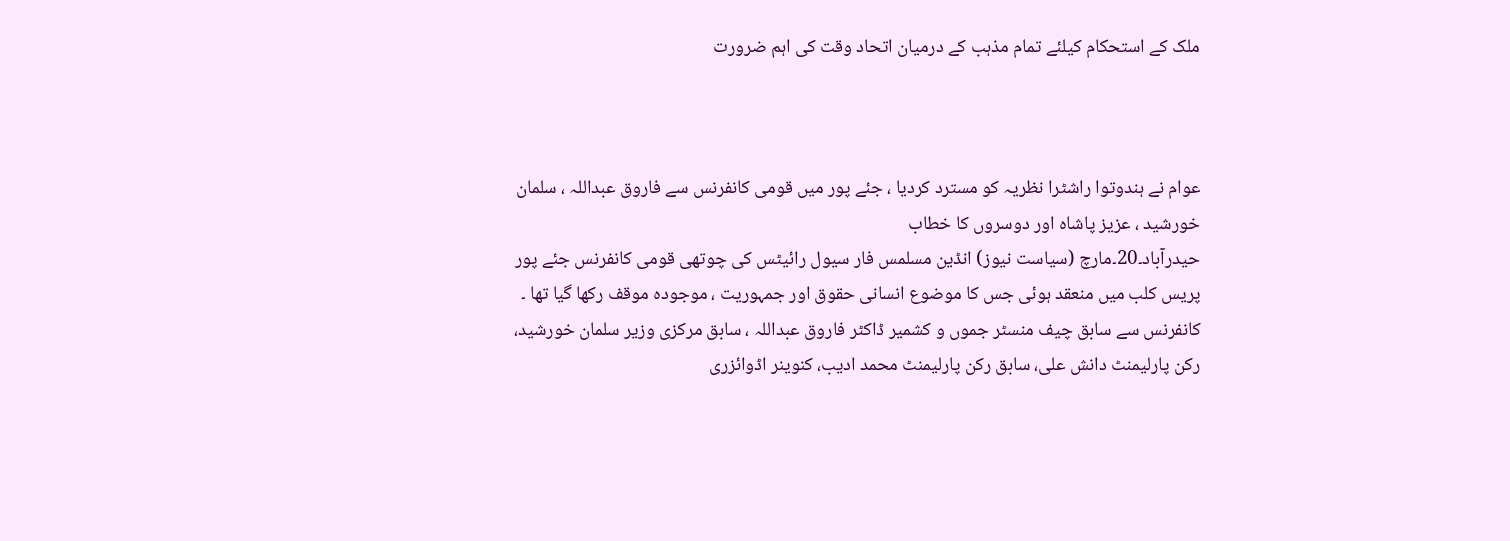ملک کے استحکام کیلئے تمام مذہب کے درمیان اتحاد وقت کی اہم ضرورت



عوام نے ہندوتوا راشٹرا نظریہ کو مسترد کردیا ، جئے پور میں قومی کانفرنس سے فاروق عبداللہ ، سلمان خورشید ، عزیز پاشاہ اور دوسروں کا خطاب
حیدرآباد۔20۔مارچ (سیاست نیوز) انڈین مسلمس فار سیول رائیٹس کی چوتھی قومی کانفرنس جئے پور پریس کلب میں منعقد ہوئی جس کا موضوع انسانی حقوق اور جمہوریت ، موجودہ موقف رکھا گیا تھا ۔ کانفرنس سے سابق چیف منسٹر جموں و کشمیر ڈاکٹر فاروق عبداللہ ، سابق مرکزی وزیر سلمان خورشید، رکن پارلیمنٹ دانش علی، سابق رکن پارلیمنٹ محمد ادیب، کنوینر اڈوائزری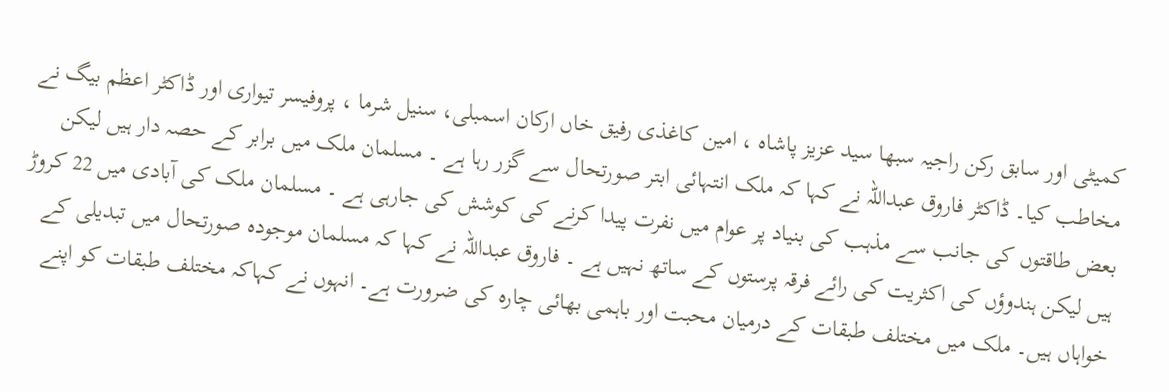کمیٹی اور سابق رکن راجیہ سبھا سید عزیز پاشاہ ، امین کاغذی رفیق خاں ارکان اسمبلی، سنیل شرما ، پروفیسر تیواری اور ڈاکٹر اعظم بیگ نے مخاطب کیا۔ ڈاکٹر فاروق عبداللہ نے کہا کہ ملک انتہائی ابتر صورتحال سے گزر رہا ہے ۔ مسلمان ملک میں برابر کے حصہ دار ہیں لیکن بعض طاقتوں کی جانب سے مذہب کی بنیاد پر عوام میں نفرت پیدا کرنے کی کوشش کی جارہی ہے ۔ مسلمان ملک کی آبادی میں 22 کروڑ ہیں لیکن ہندوؤں کی اکثریت کی رائے فرقہ پرستوں کے ساتھ نہیں ہے ۔ فاروق عبداللہ نے کہا کہ مسلمان موجودہ صورتحال میں تبدیلی کے خواہاں ہیں۔ ملک میں مختلف طبقات کے درمیان محبت اور باہمی بھائی چارہ کی ضرورت ہے۔ انہوں نے کہاکہ مختلف طبقات کو اپنے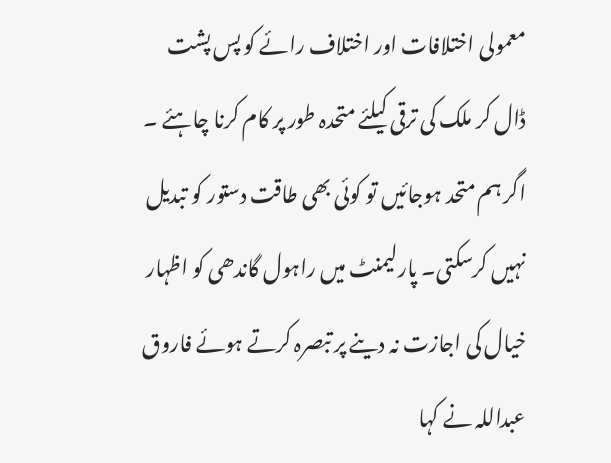معمولی اختلافات اور اختلاف رائے کو پس پشت ڈال کر ملک کی ترقی کیلئے متحدہ طور پر کام کرنا چاہئے ۔ اگر ہم متحد ہوجائیں تو کوئی بھی طاقت دستور کو تبدیل نہیں کرسکتی۔ پارلیمنٹ میں راہول گاندھی کو اظہار خیال کی اجازت نہ دینے پر تبصرہ کرتے ہوئے فاروق عبداللہ نے کہا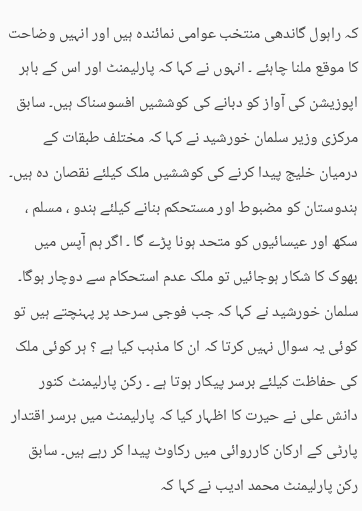کہ راہول گاندھی منتخب عوامی نمائندہ ہیں اور انہیں وضاحت کا موقع ملنا چاہئے ۔ انہوں نے کہا کہ پارلیمنٹ اور اس کے باہر اپوزیشن کی آواز کو دبانے کی کوششیں افسوسناک ہیں۔ سابق مرکزی وزیر سلمان خورشید نے کہا کہ مختلف طبقات کے درمیان خلیج پیدا کرنے کی کوششیں ملک کیلئے نقصان دہ ہیں۔ ہندوستان کو مضبوط اور مستحکم بنانے کیلئے ہندو ، مسلم ، سکھ اور عیسائیوں کو متحد ہونا پڑے گا ۔ اگر ہم آپس میں بھوک کا شکار ہوجائیں تو ملک عدم استحکام سے دوچار ہوگا۔ سلمان خورشید نے کہا کہ جب فوجی سرحد پر پہنچتے ہیں تو کوئی یہ سوال نہیں کرتا کہ ان کا مذہب کیا ہے ؟ ہر کوئی ملک کی حفاظت کیلئے برسر پیکار ہوتا ہے ۔ رکن پارلیمنٹ کنور دانش علی نے حیرت کا اظہار کیا کہ پارلیمنٹ میں برسر اقتدار پارٹی کے ارکان کارروائی میں رکاوٹ پیدا کر رہے ہیں۔ سابق رکن پارلیمنٹ محمد ادیب نے کہا کہ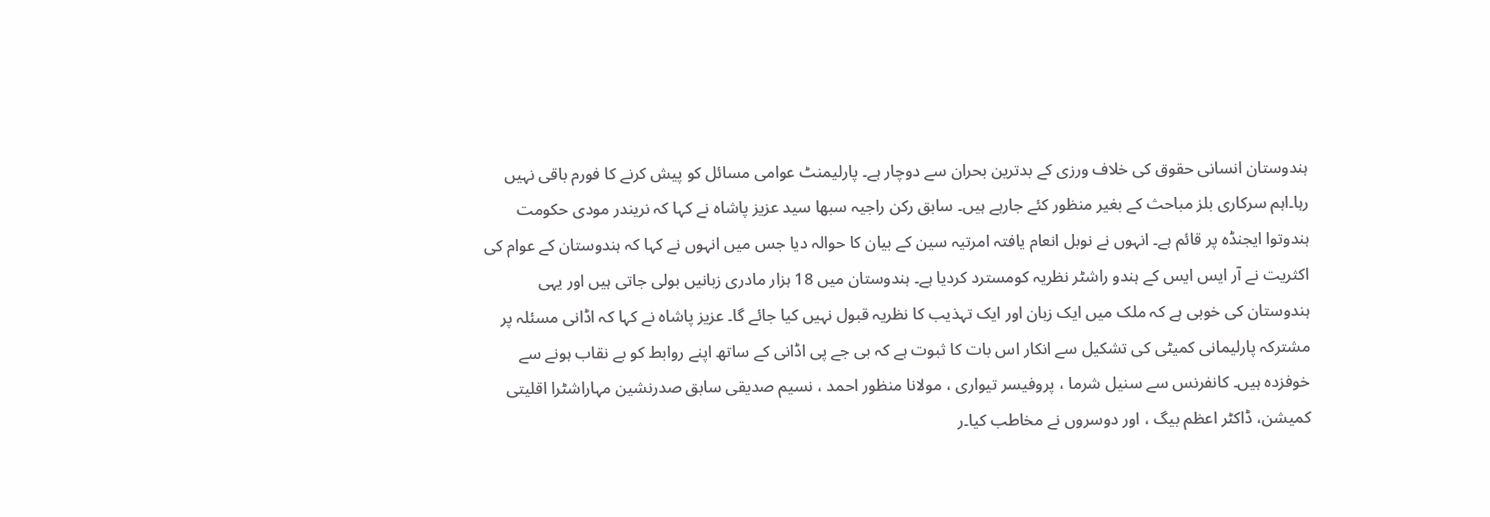ہندوستان انسانی حقوق کی خلاف ورزی کے بدترین بحران سے دوچار ہے۔ پارلیمنٹ عوامی مسائل کو پیش کرنے کا فورم باقی نہیں رہا۔اہم سرکاری بلز مباحث کے بغیر منظور کئے جارہے ہیں۔ سابق رکن راجیہ سبھا سید عزیز پاشاہ نے کہا کہ نریندر مودی حکومت ہندوتوا ایجنڈہ پر قائم ہے۔ انہوں نے نوبل انعام یافتہ امرتیہ سین کے بیان کا حوالہ دیا جس میں انہوں نے کہا کہ ہندوستان کے عوام کی اکثریت نے آر ایس ایس کے ہندو راشٹر نظریہ کومسترد کردیا ہے۔ ہندوستان میں 18 ہزار مادری زبانیں بولی جاتی ہیں اور یہی ہندوستان کی خوبی ہے کہ ملک میں ایک زبان اور ایک تہذیب کا نظریہ قبول نہیں کیا جائے گا۔ عزیز پاشاہ نے کہا کہ اڈانی مسئلہ پر مشترکہ پارلیمانی کمیٹی کی تشکیل سے انکار اس بات کا ثبوت ہے کہ بی جے پی اڈانی کے ساتھ اپنے روابط کو بے نقاب ہونے سے خوفزدہ ہیں۔ کانفرنس سے سنیل شرما ، پروفیسر تیواری ، مولانا منظور احمد ، نسیم صدیقی سابق صدرنشین مہاراشٹرا اقلیتی کمیشن، ڈاکٹر اعظم بیگ ، اور دوسروں نے مخاطب کیا۔ر